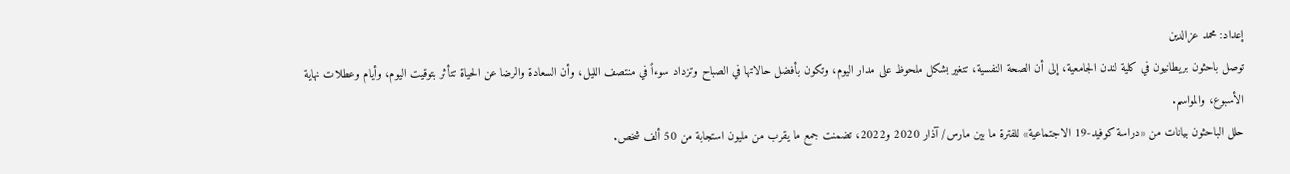إعداد: محمد عزالدين
توصل باحثون بريطانيون في كلية لندن الجامعية، إلى أن الصحة النفسية، تتغير بشكل ملحوظ على مدار اليوم، وتكون بأفضل حالاتها في الصباح وتزداد سوءاً في منتصف الليل، وأن السعادة والرضا عن الحياة تتأثر بتوقيت اليوم، وأيام وعطلات نهاية الأسبوع، والمواسم.
حلل الباحثون بيانات من «دراسة كوفيد-19 الاجتماعية» للفترة ما بين مارس/ آذار 2020 و2022، تضمنت جمع ما يقرب من مليون استجابة من 50 ألف شخص.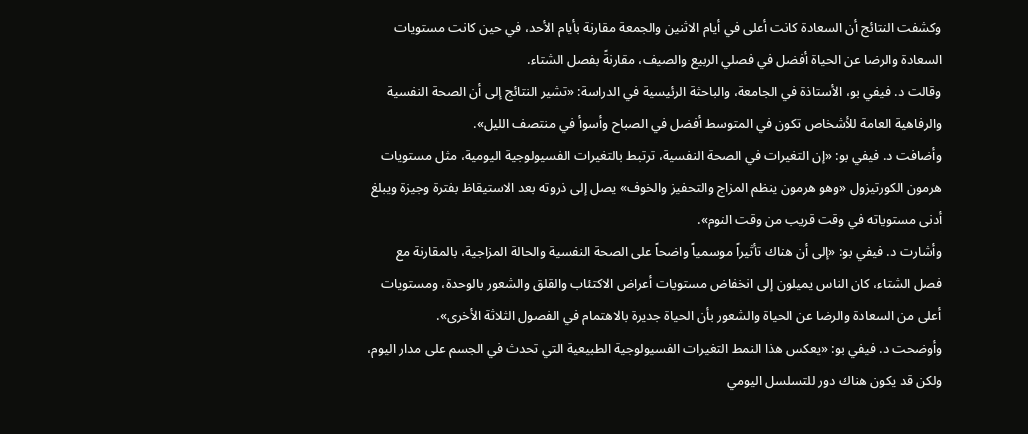وكشفت النتائج أن السعادة كانت أعلى في أيام الاثنين والجمعة مقارنة بأيام الأحد، في حين كانت مستويات السعادة والرضا عن الحياة أفضل في فصلي الربيع والصيف، مقارنةً بفصل الشتاء.
وقالت د. فيفي بو، الأستاذة في الجامعة، والباحثة الرئيسية في الدراسة: «تشير النتائج إلى أن الصحة النفسية والرفاهية العامة للأشخاص تكون في المتوسط أفضل في الصباح وأسوأ في منتصف الليل».
وأضافت د. فيفي بو: «إن التغيرات في الصحة النفسية، ترتبط بالتغيرات الفسيولوجية اليومية، مثل مستويات هرمون الكورتيزول «وهو هرمون ينظم المزاج والتحفيز والخوف» يصل إلى ذروته بعد الاستيقاظ بفترة وجيزة ويبلغ أدنى مستوياته في وقت قريب من وقت النوم».
وأشارت د. فيفي بو: «إلى أن هناك تأثيراً موسمياً واضحاً على الصحة النفسية والحالة المزاجية، بالمقارنة مع فصل الشتاء، كان الناس يميلون إلى انخفاض مستويات أعراض الاكتئاب والقلق والشعور بالوحدة، ومستويات أعلى من السعادة والرضا عن الحياة والشعور بأن الحياة جديرة بالاهتمام في الفصول الثلاثة الأخرى».
وأوضحت د. فيفي بو: «يعكس هذا النمط التغيرات الفسيولوجية الطبيعية التي تحدث في الجسم على مدار اليوم، ولكن قد يكون هناك دور للتسلسل اليومي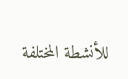للأنشطة المختلفة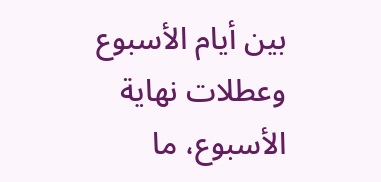بين أيام الأسبوع وعطلات نهاية الأسبوع، ما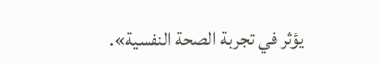يؤثر في تجربة الصحة النفسية».